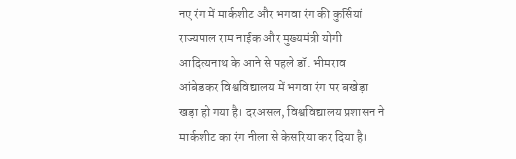नए रंग में मार्कशीट और भगवा रंग की कुर्सियां
राज्यपाल राम नाईक और मुख्यमंत्री योगी आदित्यनाथ के आने से पहले डॉ. भीमराव आंबेडकर विश्वविद्यालय में भगवा रंग पर बखेड़ा खड़ा हो गया है। दरअसल, विश्वविद्यालय प्रशासन ने मार्कशीट का रंग नीला से केसरिया कर दिया है।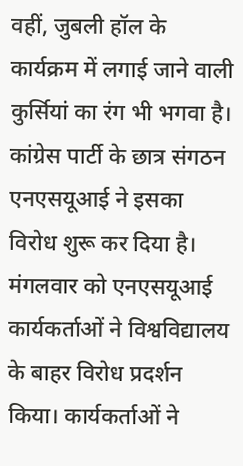वहीं, जुबली हॉल के कार्यक्रम में लगाई जाने वाली कुर्सियां का रंग भी भगवा है।
कांग्रेस पार्टी के छात्र संगठन एनएसयूआई ने इसका विरोध शुरू कर दिया है। मंगलवार को एनएसयूआई कार्यकर्ताओं ने विश्वविद्यालय के बाहर विरोध प्रदर्शन किया। कार्यकर्ताओं ने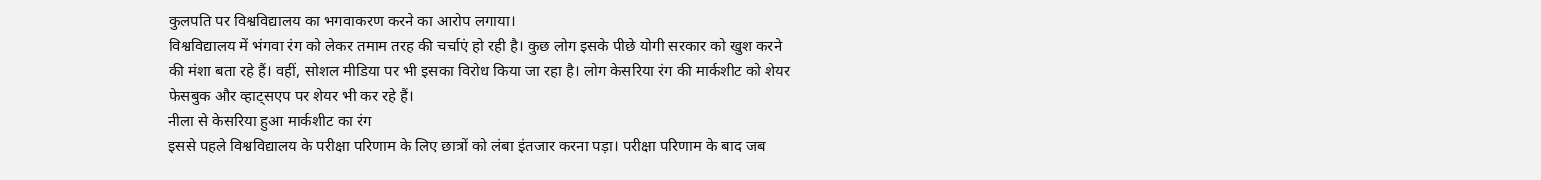कुलपति पर विश्वविद्यालय का भगवाकरण करने का आरोप लगाया।
विश्वविद्यालय में भंगवा रंग को लेकर तमाम तरह की चर्चाएं हो रही है। कुछ लोग इसके पीछे योगी सरकार को खुश करने की मंशा बता रहे हैं। वहीं, सोशल मीडिया पर भी इसका विरोध किया जा रहा है। लोग केसरिया रंग की मार्कशीट को शेयर फेसबुक और व्हाट्सएप पर शेयर भी कर रहे हैं।
नीला से केसरिया हुआ मार्कशीट का रंग
इससे पहले विश्वविद्यालय के परीक्षा परिणाम के लिए छात्रों को लंबा इंतजार करना पड़ा। परीक्षा परिणाम के बाद जब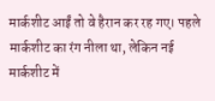मार्कशीट आईं तो वे हैरान कर रह गए। पहले मार्कशीट का रंग नीला था, लेकिन नई मार्कशीट में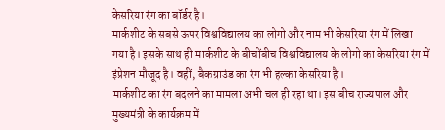केसरिया रंग का बॉर्डर है।
मार्कशीट के सबसे ऊपर विश्वविद्यालय का लोगो और नाम भी केसरिया रंग में लिखा गया है। इसके साथ ही मार्कशीट के बीचोंबीच विश्वविद्यालय के लोगो का केसरिया रंग में इंप्रेशन मौजूद है। वहीं, बैकग्राउंड का रंग भी हल्का केसरिया है।
मार्कशीट का रंग बदलने का मामला अभी चल ही रहा था। इस बीच राज्यपाल और मुख्यमंत्री के कार्यक्रम में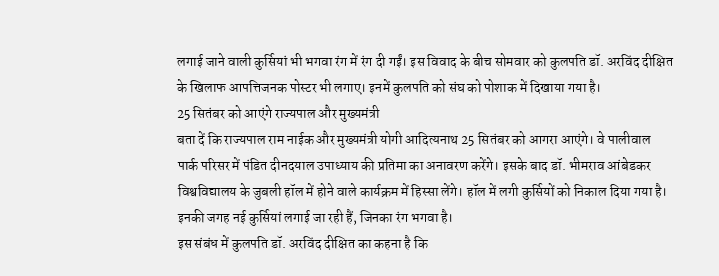लगाई जाने वाली कुर्सियां भी भगवा रंग में रंग दी गईं। इस विवाद के बीच सोमवार को कुलपति डॉ. अरविंद दीक्षित के खिलाफ आपत्तिजनक पोस्टर भी लगाए। इनमें कुलपति को संघ को पोशाक में दिखाया गया है।
25 सितंबर को आएंगे राज्यपाल और मुख्यमंत्री
बता दें कि राज्यपाल राम नाईक और मुख्यमंत्री योगी आदित्यनाथ 25 सितंबर को आगरा आएंगे। वे पालीवाल पार्क परिसर में पंडित दीनदयाल उपाध्याय की प्रतिमा का अनावरण करेंगे। इसके बाद डॉ. भीमराव आंबेडकर विश्वविद्यालय के जुबली हॉल में होने वाले कार्यक्रम में हिस्सा लेंगे। हॉल में लगी कुर्सियों को निकाल दिया गया है। इनकी जगह नई कुर्सियां लगाई जा रही हैं, जिनका रंग भगवा है।
इस संबंध में कुलपति डॉ. अरविंद दीक्षित का कहना है कि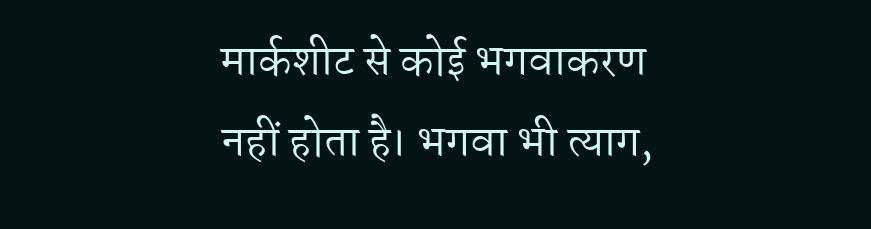मार्कशीट से कोई भगवाकरण नहीं होता है। भगवा भी त्याग,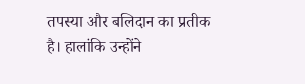तपस्या और बलिदान का प्रतीक है। हालांकि उन्होंने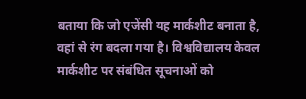बताया कि जो एजेंसी यह मार्कशीट बनाता है, वहां से रंग बदला गया है। विश्वविद्यालय केवल मार्कशीट पर संबंधित सूचनाओं को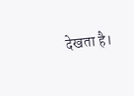देखता है।